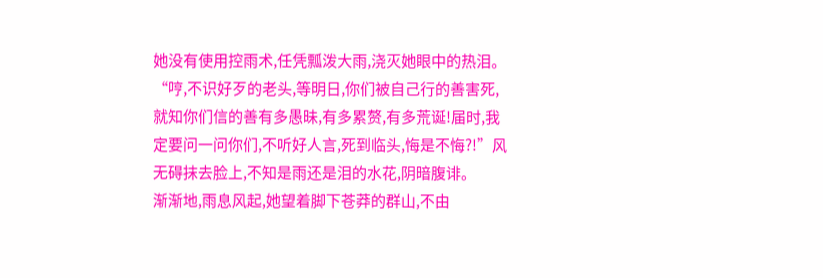她没有使用控雨术,任凭瓢泼大雨,浇灭她眼中的热泪。
“哼,不识好歹的老头,等明日,你们被自己行的善害死,就知你们信的善有多愚昧,有多累赘,有多荒诞!届时,我定要问一问你们,不听好人言,死到临头,悔是不悔?!”风无碍抹去脸上,不知是雨还是泪的水花,阴暗腹诽。
渐渐地,雨息风起,她望着脚下苍莽的群山,不由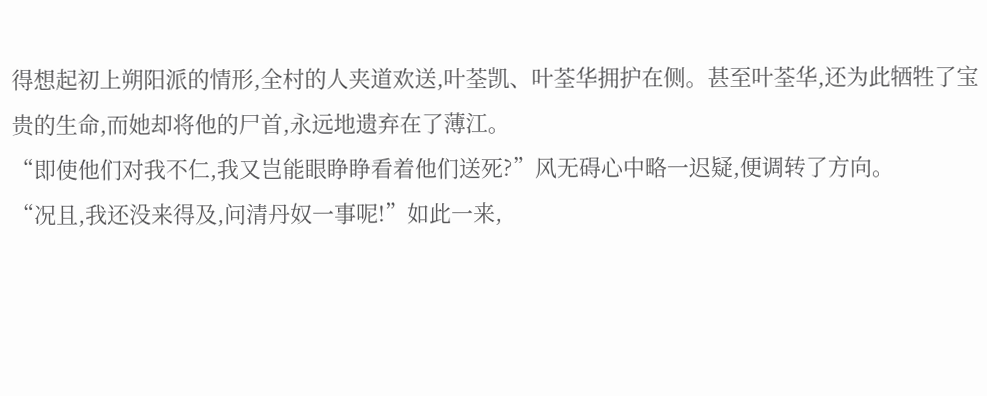得想起初上朔阳派的情形,全村的人夹道欢送,叶荃凯、叶荃华拥护在侧。甚至叶荃华,还为此牺牲了宝贵的生命,而她却将他的尸首,永远地遗弃在了薄江。
“即使他们对我不仁,我又岂能眼睁睁看着他们送死?”风无碍心中略一迟疑,便调转了方向。
“况且,我还没来得及,问清丹奴一事呢!”如此一来,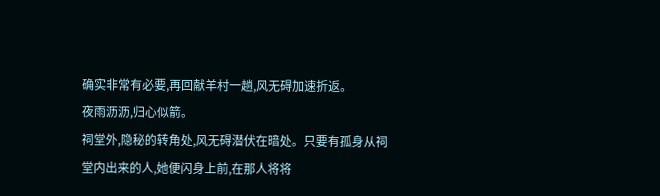确实非常有必要,再回献羊村一趟,风无碍加速折返。
夜雨沥沥,归心似箭。
祠堂外,隐秘的转角处,风无碍潜伏在暗处。只要有孤身从祠堂内出来的人,她便闪身上前,在那人将将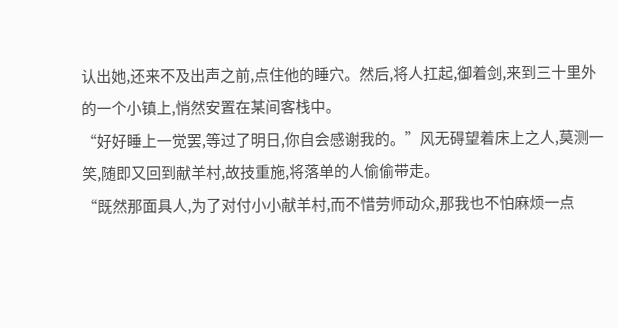认出她,还来不及出声之前,点住他的睡穴。然后,将人扛起,御着剑,来到三十里外的一个小镇上,悄然安置在某间客栈中。
“好好睡上一觉罢,等过了明日,你自会感谢我的。”风无碍望着床上之人,莫测一笑,随即又回到献羊村,故技重施,将落单的人偷偷带走。
“既然那面具人,为了对付小小献羊村,而不惜劳师动众,那我也不怕麻烦一点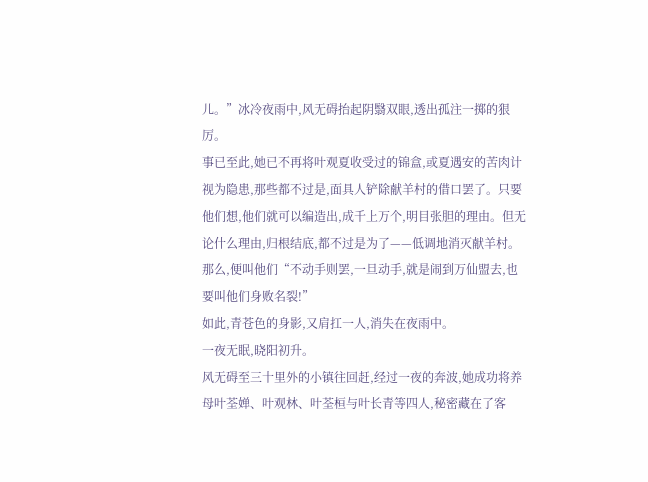儿。”冰冷夜雨中,风无碍抬起阴翳双眼,透出孤注一掷的狠厉。
事已至此,她已不再将叶观夏收受过的锦盒,或夏遇安的苦肉计视为隐患,那些都不过是,面具人铲除献羊村的借口罢了。只要他们想,他们就可以编造出,成千上万个,明目张胆的理由。但无论什么理由,归根结底,都不过是为了——低调地消灭献羊村。
那么,便叫他们“不动手则罢,一旦动手,就是闹到万仙盟去,也要叫他们身败名裂!”
如此,青苍色的身影,又肩扛一人,消失在夜雨中。
一夜无眠,晓阳初升。
风无碍至三十里外的小镇往回赶,经过一夜的奔波,她成功将养母叶荃婵、叶观林、叶荃桓与叶长青等四人,秘密藏在了客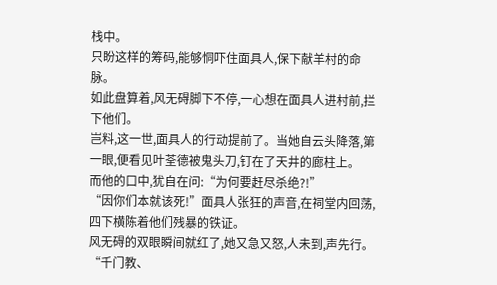栈中。
只盼这样的筹码,能够恫吓住面具人,保下献羊村的命脉。
如此盘算着,风无碍脚下不停,一心想在面具人进村前,拦下他们。
岂料,这一世,面具人的行动提前了。当她自云头降落,第一眼,便看见叶荃德被鬼头刀,钉在了天井的廊柱上。
而他的口中,犹自在问:“为何要赶尽杀绝?!”
“因你们本就该死!”面具人张狂的声音,在祠堂内回荡,四下横陈着他们残暴的铁证。
风无碍的双眼瞬间就红了,她又急又怒,人未到,声先行。
“千门教、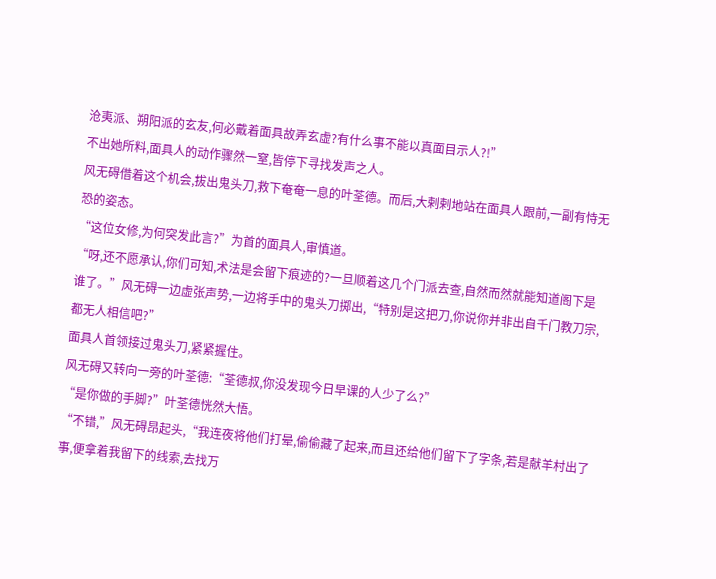沧夷派、朔阳派的玄友,何必戴着面具故弄玄虚?有什么事不能以真面目示人?!”
不出她所料,面具人的动作骤然一窒,皆停下寻找发声之人。
风无碍借着这个机会,拔出鬼头刀,救下奄奄一息的叶荃德。而后,大剌剌地站在面具人跟前,一副有恃无恐的姿态。
“这位女修,为何突发此言?”为首的面具人,审慎道。
“呀,还不愿承认,你们可知,术法是会留下痕迹的?一旦顺着这几个门派去查,自然而然就能知道阁下是谁了。”风无碍一边虚张声势,一边将手中的鬼头刀掷出,“特别是这把刀,你说你并非出自千门教刀宗,都无人相信吧?”
面具人首领接过鬼头刀,紧紧握住。
风无碍又转向一旁的叶荃德:“荃德叔,你没发现今日早课的人少了么?”
“是你做的手脚?”叶荃德恍然大悟。
“不错,”风无碍昂起头,“我连夜将他们打晕,偷偷藏了起来,而且还给他们留下了字条,若是献羊村出了事,便拿着我留下的线索,去找万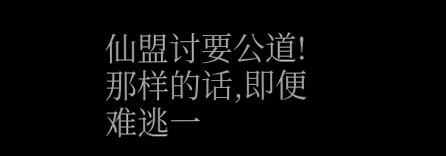仙盟讨要公道!那样的话,即便难逃一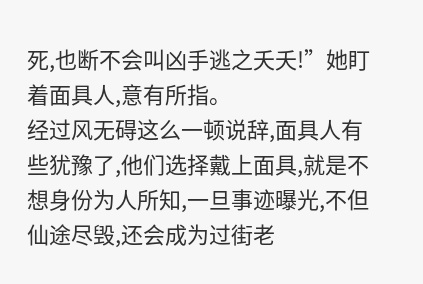死,也断不会叫凶手逃之夭夭!”她盯着面具人,意有所指。
经过风无碍这么一顿说辞,面具人有些犹豫了,他们选择戴上面具,就是不想身份为人所知,一旦事迹曝光,不但仙途尽毁,还会成为过街老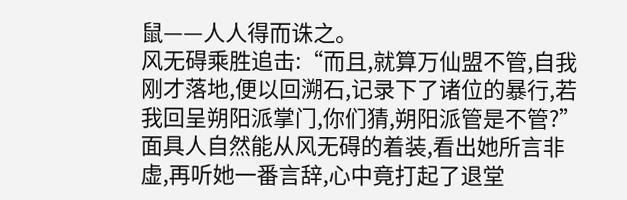鼠——人人得而诛之。
风无碍乘胜追击:“而且,就算万仙盟不管,自我刚才落地,便以回溯石,记录下了诸位的暴行,若我回呈朔阳派掌门,你们猜,朔阳派管是不管?”
面具人自然能从风无碍的着装,看出她所言非虚,再听她一番言辞,心中竟打起了退堂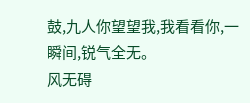鼓,九人你望望我,我看看你,一瞬间,锐气全无。
风无碍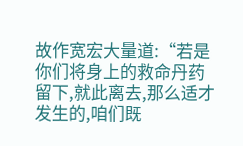故作宽宏大量道:“若是你们将身上的救命丹药留下,就此离去,那么适才发生的,咱们既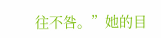往不咎。”她的目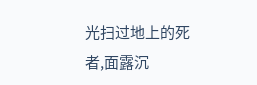光扫过地上的死者,面露沉